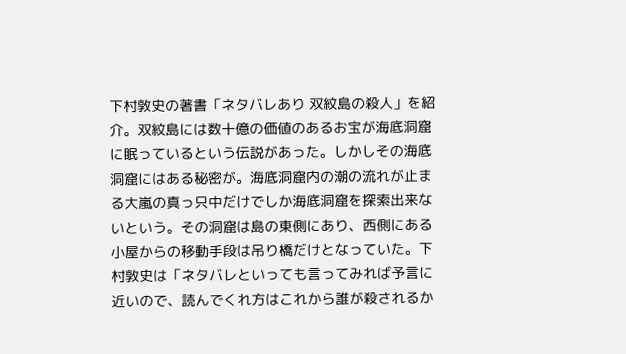下村敦史の著書「ネタバレあり 双紋島の殺人」を紹介。双紋島には数十億の価値のあるお宝が海底洞窟に眠っているという伝説があった。しかしその海底洞窟にはある秘密が。海底洞窟内の潮の流れが止まる大嵐の真っ只中だけでしか海底洞窟を探索出来ないという。その洞窟は島の東側にあり、西側にある小屋からの移動手段は吊り橋だけとなっていた。下村敦史は「ネタバレといっても言ってみれば予言に近いので、読んでくれ方はこれから誰が殺されるか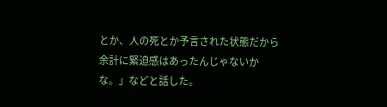とか、人の死とか予言された状態だから余計に緊迫感はあったんじゃないかな。」などと話した。